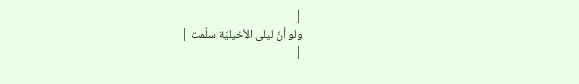|
ولو أنّ ليلى الأخيليّة سلّمت |
|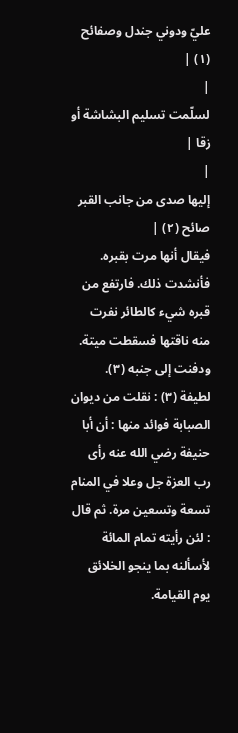عليّ ودوني جندل وصفائح (١) |
|
لسلّمت تسليم البشاشة أو زقا |
|
إليها صدى من جانب القبر صائح (٢) |
فيقال أنها مرت بقبره. فأنشدت ذلك. فارتفع من قبره شيء كالطائر نفرت منه ناقتها فسقطت ميتة. ودفنت إلى جنبه (٣).
لطيفة (٣) : نقلت من ديوان الصبابة فوائد منها : أن أبا حنيفة رضي الله عنه رأى رب العزة جل وعلا في المنام تسعة وتسعين مرة. ثم قال : لئن رأيته تمام المائة لأسألنه بما ينجو الخلائق يوم القيامة.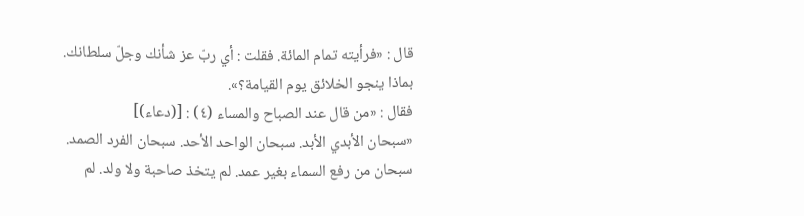قال : «فرأيته تمام المائة. فقلت : أي ربّ عز شأنك وجلّ سلطانك.
بماذا ينجو الخلائق يوم القيامة؟».
فقال : «من قال عند الصباح والمساء (٤) : [(دعاء)]
«سبحان الأبدي الأبد. سبحان الواحد الأحد. سبحان الفرد الصمد. سبحان من رفع السماء بغير عمد. لم يتخذ صاحبة ولا ولد. لم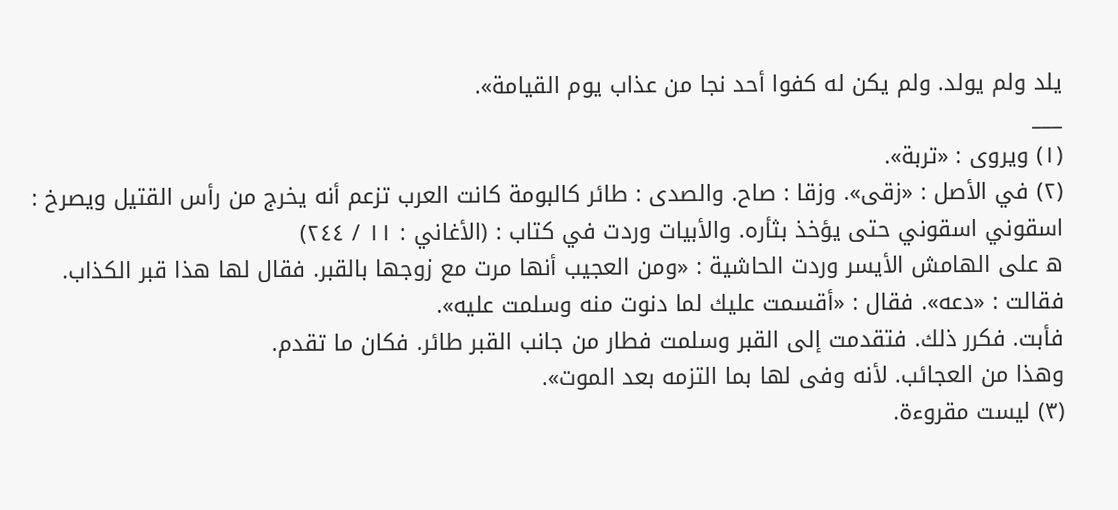يلد ولم يولد. ولم يكن له كفوا أحد نجا من عذاب يوم القيامة».
___
(١) ويروى : «تربة».
(٢) في الأصل : «زقى». وزقا : صاح. والصدى : طائر كالبومة كانت العرب تزعم أنه يخرج من رأس القتيل ويصرخ : اسقوني اسقوني حتى يؤخذ بثأره. والأبيات وردت في كتاب : (الأغاني : ١١ / ٢٤٤)
ه على الهامش الأيسر وردت الحاشية : «ومن العجيب أنها مرت مع زوجها بالقبر. فقال لها هذا قبر الكذاب. فقالت : «دعه». فقال : «أقسمت عليك لما دنوت منه وسلمت عليه».
فأبت. فكرر ذلك. فتقدمت إلى القبر وسلمت فطار من جانب القبر طائر. فكان ما تقدم.
وهذا من العجائب. لأنه وفى لها بما التزمه بعد الموت».
(٣) ليست مقروءة.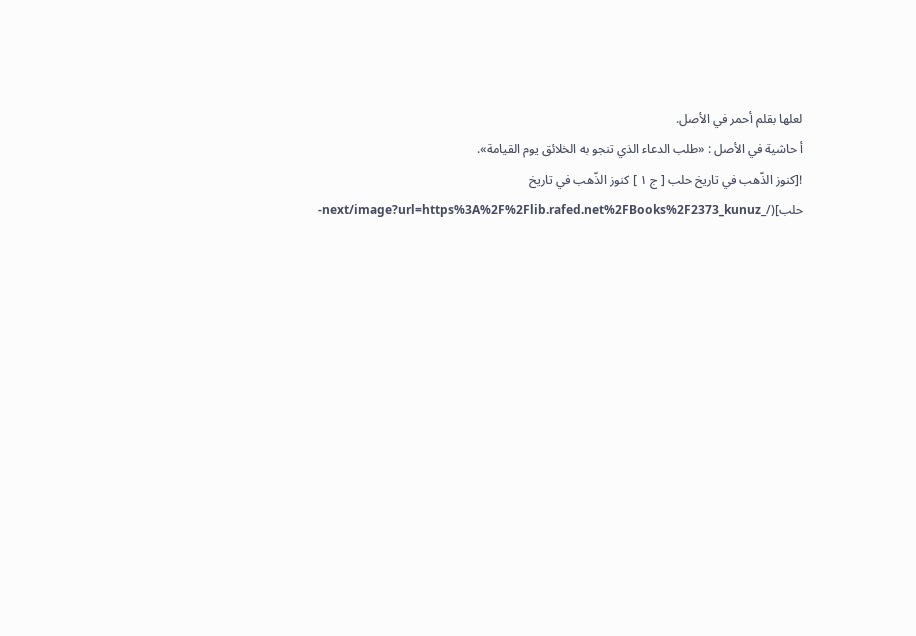لعلها بقلم أحمر في الأصل.
أ حاشية في الأصل : «طلب الدعاء الذي تنجو به الخلائق يوم القيامة».
![كنوز الذّهب في تاريخ حلب [ ج ١ ] كنوز الذّهب في تاريخ حلب](/_next/image?url=https%3A%2F%2Flib.rafed.net%2FBooks%2F2373_kunuz-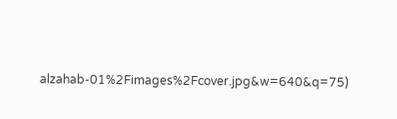alzahab-01%2Fimages%2Fcover.jpg&w=640&q=75)